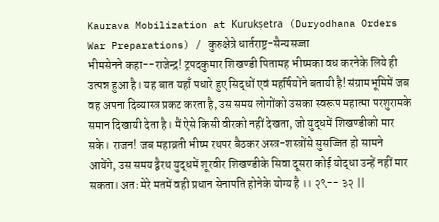Kaurava Mobilization at Kurukṣetra (Duryodhana Orders War Preparations) / कुरुक्षेत्रे धार्तराष्ट्र-सैन्यसज्जा
भीमसेनने कहा--राजेन्द्र! ट्रपदकुमार शिखण्डी पितामह भीष्मका वध करनेके लिये ही उत्पन्न हुआ है। यह बात यहाँ पधारे हुए सिद्धों एवं महर्षियोंने बतायी है! संग्रामभूमिमें जब वह अपना दिव्यास्त्र प्रकट करता है, उस समय लोगोंको उसका स्वरूप महात्मा परशुरामके समान दिखायी देता है। मैं ऐसे किसी वीरको नहीं देखता, जो युद्धमें शिखण्डीको मार सके। राजन! जब महाव्रती भीष्म रथपर बैठकर अस्त्र-शस्त्रोंसे सुसज्जित हो सामने आयेंगे, उस समय द्वैरथ युद्धमें शूरवीर शिखण्डीके सिवा दूसरा कोई योद्धा उन्हें नहीं मार सकता। अतः मेरे मतमें वही प्रधान सेनापति होनेके योग्य है ।। २९-- ३२ ||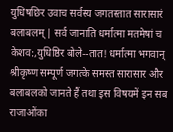युधिषछिर उवाच सर्वस्य जगतस्तात सारासारं बलाबलम् | सर्व जानाति धर्मात्मा मतमेषां च केशव:,युधिष्ठिर बोले--तात! धर्मात्मा भगवान् श्रीकृष्ण सम्पूर्ण जगत्के समस्त सारासार और बलाबलको जानते हैं तथा इस विषयमें इन सब राजाओंका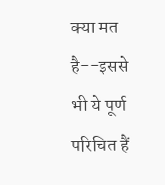क्या मत है--इससे भी ये पूर्ण परिचित हैं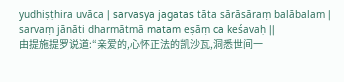yudhiṣṭhira uvāca | sarvasya jagatas tāta sārāsāraṃ balābalam | sarvaṃ jānāti dharmātmā matam eṣāṃ ca keśavaḥ ||
由提施提罗说道:“亲爱的,心怀正法的凯沙瓦,洞悉世间一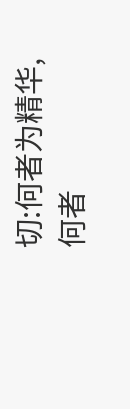切:何者为精华,何者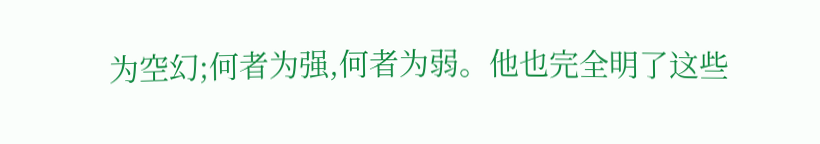为空幻;何者为强,何者为弱。他也完全明了这些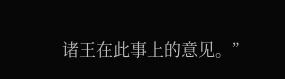诸王在此事上的意见。”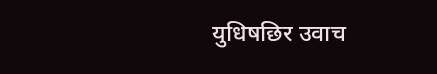युधिषछिर उवाच